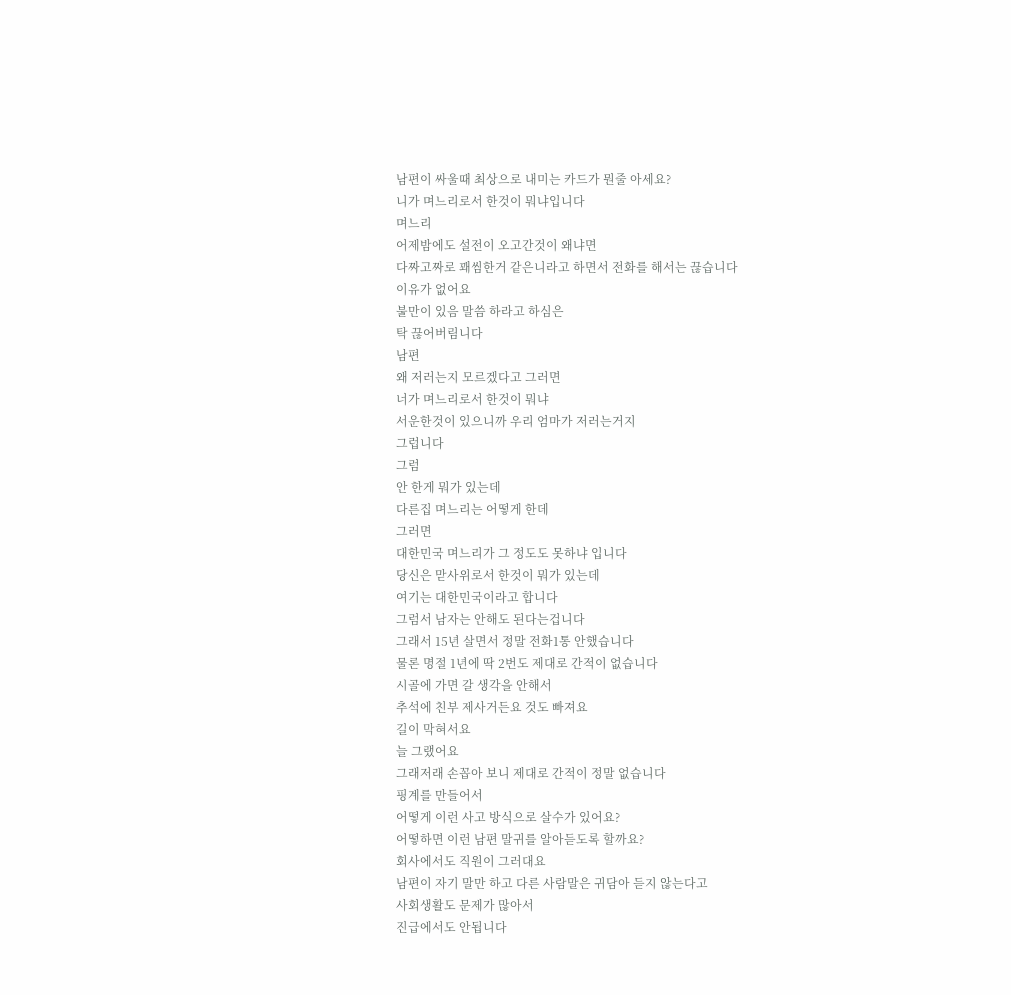남편이 싸울때 최상으로 내미는 카드가 뭔줄 아세요?
니가 며느리로서 한것이 뭐냐입니다
며느리
어제밤에도 설전이 오고간것이 왜냐면
다짜고짜로 꽤씸한거 같은니라고 하면서 전화를 해서는 끊습니다
이유가 없어요
불만이 있음 말씀 하라고 하심은
탁 끊어버림니다
남편
왜 저러는지 모르겠다고 그러면
너가 며느리로서 한것이 뭐냐
서운한것이 있으니까 우리 엄마가 저러는거지
그럽니다
그럼
안 한게 뭐가 있는데
다른집 며느리는 어떻게 한데
그러면
대한민국 며느리가 그 정도도 못하냐 입니다
당신은 맏사위로서 한것이 뭐가 있는데
여기는 대한민국이라고 합니다
그럼서 남자는 안해도 된다는겁니다
그래서 15년 살면서 정말 전화1통 안했습니다
물론 명절 1년에 딱 2번도 제대로 간적이 없습니다
시골에 가면 갈 생각을 안해서
추석에 친부 제사거든요 것도 빠져요
길이 막혀서요
늘 그랬어요
그래저래 손꼽아 보니 제대로 간적이 정말 없습니다
핑계를 만들어서
어떻게 이런 사고 방식으로 살수가 있어요?
어떻하면 이런 남편 말귀를 알아듣도록 할까요?
회사에서도 직원이 그러대요
남편이 자기 말만 하고 다른 사람말은 귀담아 듣지 않는다고
사회생활도 문제가 많아서
진급에서도 안됩니다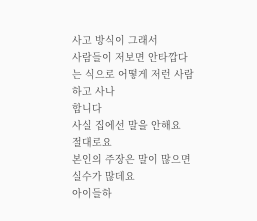사고 방식이 그래서
사람들이 저보면 안타깝다는 식으로 어떻게 저런 사람하고 사나
합니다
사실 집에선 말을 안해요
절대로요
본인의 주장은 말이 많으면 실수가 많데요
아이들하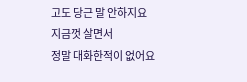고도 당근 말 안하지요
지금껏 살면서
정말 대화한적이 없어요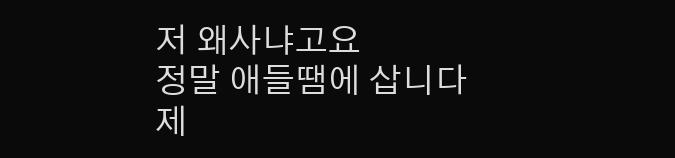저 왜사냐고요
정말 애들땜에 삽니다
제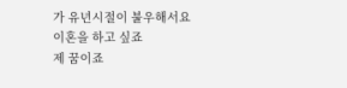가 유년시절이 불우해서요
이혼을 하고 싶죠
제 꿈이죠